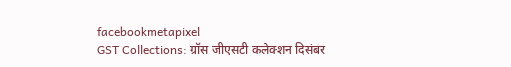facebookmetapixel
GST Collections: ग्रॉस जीएसटी कलेक्शन दिसंबर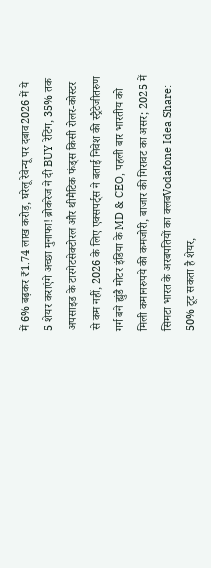में 6% बढ़कर ₹1.74 लाख करोड़, घरेलू रेवेन्यू पर दबाव2026 में ये 5 शेयर कराएंगे अच्छा मुनाफा! ब्रोकरेज ने दी BUY रेटिंग, 35% तक अपसाइड के टारगेटसेक्टोरल और थीमैटिक फंड्स किसी रोलर-कोस्टर से कम नहीं, 2026 के लिए एक्सपर्ट्स ने बताई निवेश की स्ट्रैटेजीतरुण गर्ग बने ह्युंडै मोटर इंडिया के MD & CEO, पहली बार भारतीय को मिली कमानरुपये की कमजोरी, बाजार की गिरावट का असर; 2025 में सिमटा भारत के अरबपतियों का क्लबVodafone Idea Share: 50% टूट सकता है शेयर,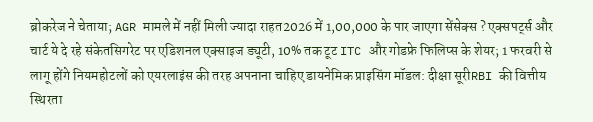ब्रोकरेज ने चेताया; AGR मामले में नहीं मिली ज्यादा राहत2026 में 1,00,000 के पार जाएगा सेंसेक्स ? एक्सपर्ट्स और चार्ट ये दे रहे संकेतसिगरेट पर एडिशनल एक्साइज ड्यूटी, 10% तक टूट ITC और गोडफ्रे फिलिप्स के शेयर; 1 फरवरी से लागू होंगे नियमहोटलों को एयरलाइंस की तरह अपनाना चाहिए डायनेमिक प्राइसिंग मॉडल: दीक्षा सूरीRBI की वित्तीय स्थिरता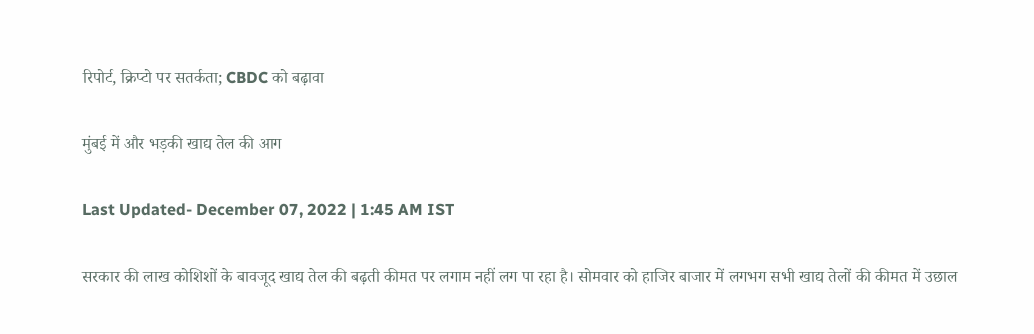रिपोर्ट, क्रिप्टो पर सतर्कता; CBDC को बढ़ावा

मुंबई में और भड़की खाद्य तेल की आग

Last Updated- December 07, 2022 | 1:45 AM IST

सरकार की लाख कोशिशों के बावजूद खाद्य तेल की बढ़ती कीमत पर लगाम नहीं लग पा रहा है। सोमवार को हाजिर बाजार में लगभग सभी खाद्य तेलों की कीमत में उछाल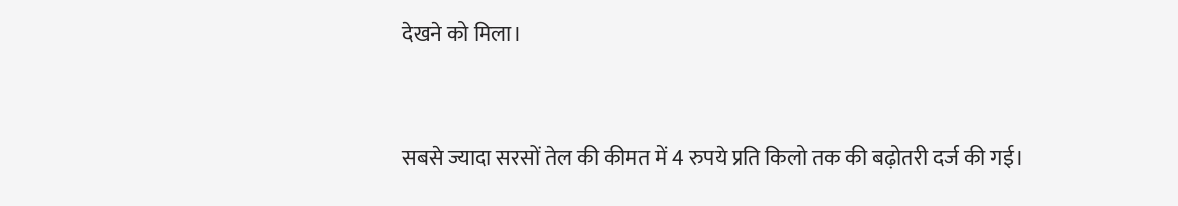देखने को मिला।


सबसे ज्यादा सरसों तेल की कीमत में 4 रुपये प्रति किलो तक की बढ़ोतरी दर्ज की गई।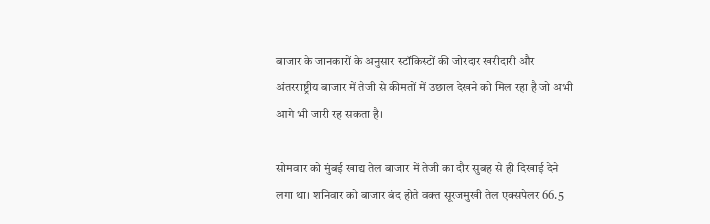बाजार के जानकारों के अनुसार स्टॉकिस्टों की जोरदार खरीदारी और अंतरराष्ट्रीय बाजार में तेजी से कीमतों में उछाल देखने को मिल रहा है जो अभी आगे भी जारी रह सकता है।

सोमवार को मुंबई खाद्य तेल बाजार में तेजी का दौर सुबह से ही दिखाई देने लगा था। शनिवार को बाजार बंद होते वक्त सूरजमुखी तेल एक्सपेलर 66.5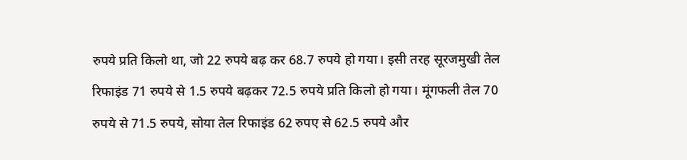रुपये प्रति किलो था, जो 22 रुपये बढ़ कर 68.7 रुपये हो गया। इसी तरह सूरजमुखी तेल रिफाइंड 71 रुपये से 1.5 रुपये बढ़कर 72.5 रुपये प्रति किलो हो गया। मूंगफली तेल 70 रुपये से 71.5 रुपये, सोया तेल रिफाइंड 62 रुपए से 62.5 रुपये और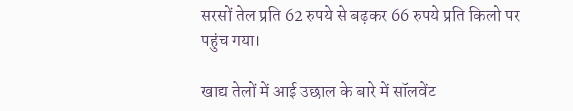सरसों तेल प्रति 62 रुपये से बढ़कर 66 रुपये प्रति किलो पर पहुंच गया।

खाद्य तेलों में आई उछाल के बारे में सॉलवेंट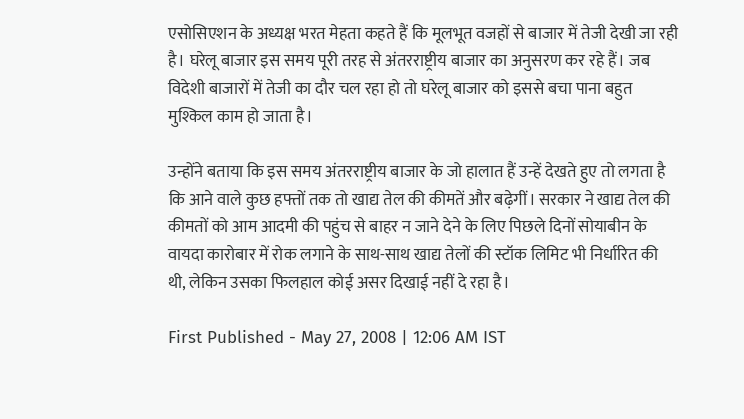एसोसिएशन के अध्यक्ष भरत मेहता कहते हैं कि मूलभूत वजहों से बाजार में तेजी देखी जा रही है। घरेलू बाजार इस समय पूरी तरह से अंतरराष्ट्रीय बाजार का अनुसरण कर रहे हैं। जब विदेशी बाजारों में तेजी का दौर चल रहा हो तो घरेलू बाजार को इससे बचा पाना बहुत मुश्किल काम हो जाता है।

उन्होंने बताया कि इस समय अंतरराष्ट्रीय बाजार के जो हालात हैं उन्हें देखते हुए तो लगता है कि आने वाले कुछ हफ्तों तक तो खाद्य तेल की कीमतें और बढ़ेगीं। सरकार ने खाद्य तेल की कीमतों को आम आदमी की पहुंच से बाहर न जाने देने के लिए पिछले दिनों सोयाबीन के वायदा कारोबार में रोक लगाने के साथ-साथ खाद्य तेलों की स्टॉक लिमिट भी निर्धारित की थी, लेकिन उसका फिलहाल कोई असर दिखाई नहीं दे रहा है।

First Published - May 27, 2008 | 12:06 AM IST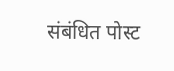संबंधित पोस्ट